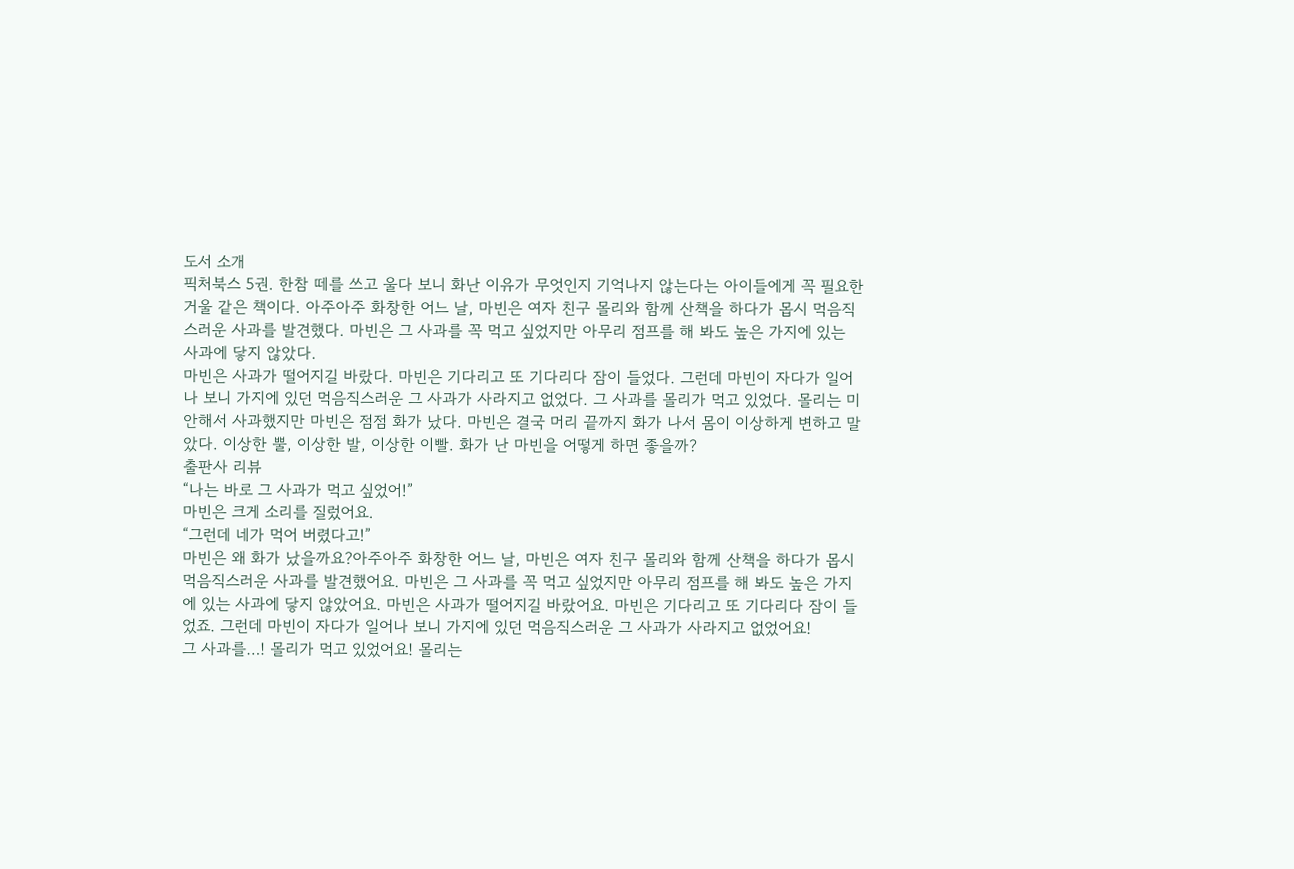도서 소개
픽처북스 5권. 한참 떼를 쓰고 울다 보니 화난 이유가 무엇인지 기억나지 않는다는 아이들에게 꼭 필요한 거울 같은 책이다. 아주아주 화창한 어느 날, 마빈은 여자 친구 몰리와 함께 산책을 하다가 몹시 먹음직스러운 사과를 발견했다. 마빈은 그 사과를 꼭 먹고 싶었지만 아무리 점프를 해 봐도 높은 가지에 있는 사과에 닿지 않았다.
마빈은 사과가 떨어지길 바랐다. 마빈은 기다리고 또 기다리다 잠이 들었다. 그런데 마빈이 자다가 일어나 보니 가지에 있던 먹음직스러운 그 사과가 사라지고 없었다. 그 사과를 몰리가 먹고 있었다. 몰리는 미안해서 사과했지만 마빈은 점점 화가 났다. 마빈은 결국 머리 끝까지 화가 나서 몸이 이상하게 변하고 말았다. 이상한 뿔, 이상한 발, 이상한 이빨. 화가 난 마빈을 어떻게 하면 좋을까?
출판사 리뷰
“나는 바로 그 사과가 먹고 싶었어!”
마빈은 크게 소리를 질렀어요.
“그런데 네가 먹어 버렸다고!”
마빈은 왜 화가 났을까요?아주아주 화창한 어느 날, 마빈은 여자 친구 몰리와 함께 산책을 하다가 몹시 먹음직스러운 사과를 발견했어요. 마빈은 그 사과를 꼭 먹고 싶었지만 아무리 점프를 해 봐도 높은 가지에 있는 사과에 닿지 않았어요. 마빈은 사과가 떨어지길 바랐어요. 마빈은 기다리고 또 기다리다 잠이 들었죠. 그런데 마빈이 자다가 일어나 보니 가지에 있던 먹음직스러운 그 사과가 사라지고 없었어요!
그 사과를…! 몰리가 먹고 있었어요! 몰리는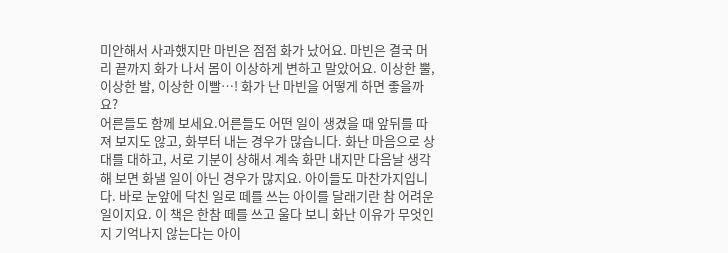미안해서 사과했지만 마빈은 점점 화가 났어요. 마빈은 결국 머리 끝까지 화가 나서 몸이 이상하게 변하고 말았어요. 이상한 뿔, 이상한 발, 이상한 이빨…! 화가 난 마빈을 어떻게 하면 좋을까요?
어른들도 함께 보세요.어른들도 어떤 일이 생겼을 때 앞뒤를 따져 보지도 않고, 화부터 내는 경우가 많습니다. 화난 마음으로 상대를 대하고, 서로 기분이 상해서 계속 화만 내지만 다음날 생각해 보면 화낼 일이 아닌 경우가 많지요. 아이들도 마찬가지입니다. 바로 눈앞에 닥친 일로 떼를 쓰는 아이를 달래기란 참 어려운 일이지요. 이 책은 한참 떼를 쓰고 울다 보니 화난 이유가 무엇인지 기억나지 않는다는 아이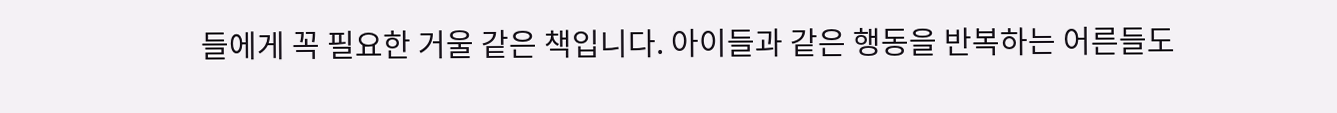들에게 꼭 필요한 거울 같은 책입니다. 아이들과 같은 행동을 반복하는 어른들도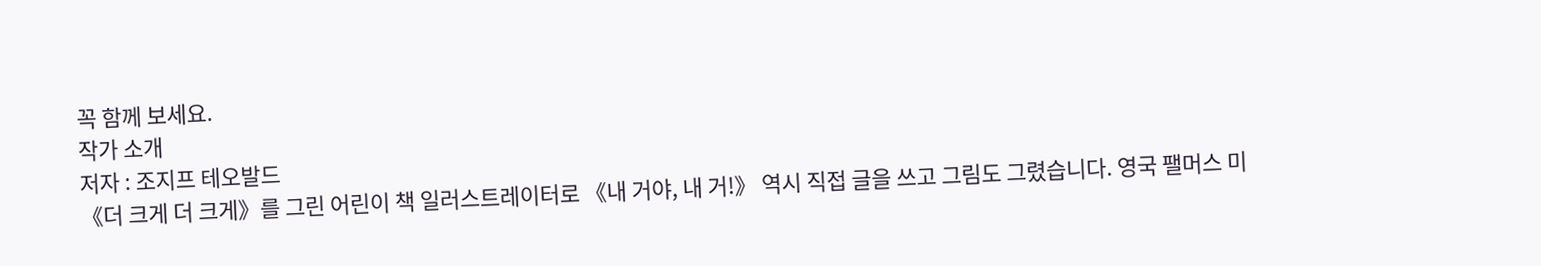꼭 함께 보세요.
작가 소개
저자 : 조지프 테오발드
《더 크게 더 크게》를 그린 어린이 책 일러스트레이터로 《내 거야, 내 거!》 역시 직접 글을 쓰고 그림도 그렸습니다. 영국 팰머스 미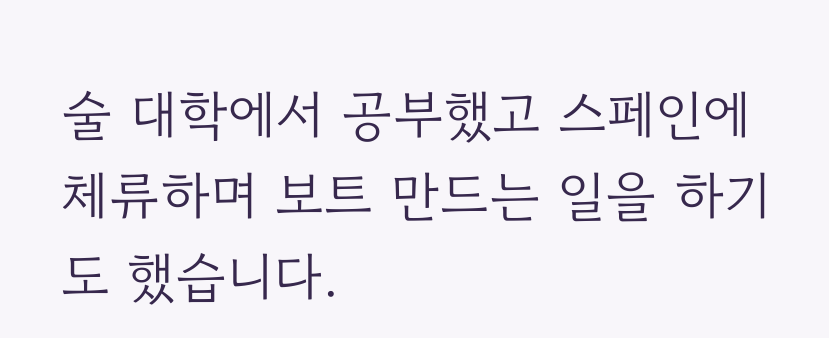술 대학에서 공부했고 스페인에 체류하며 보트 만드는 일을 하기도 했습니다.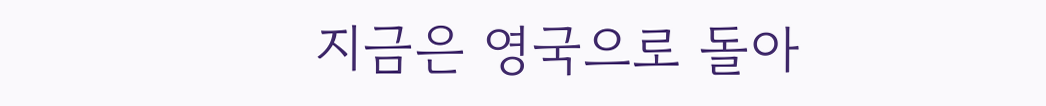지금은 영국으로 돌아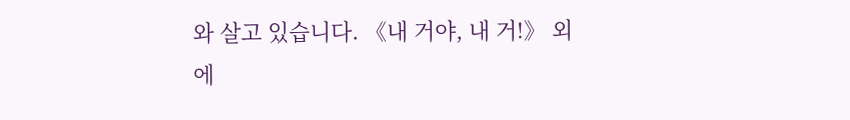와 살고 있습니다. 《내 거야, 내 거!》 외에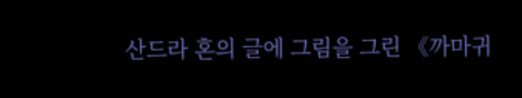산드라 혼의 글에 그림을 그린 《까마귀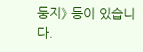둥지》 등이 있습니다.